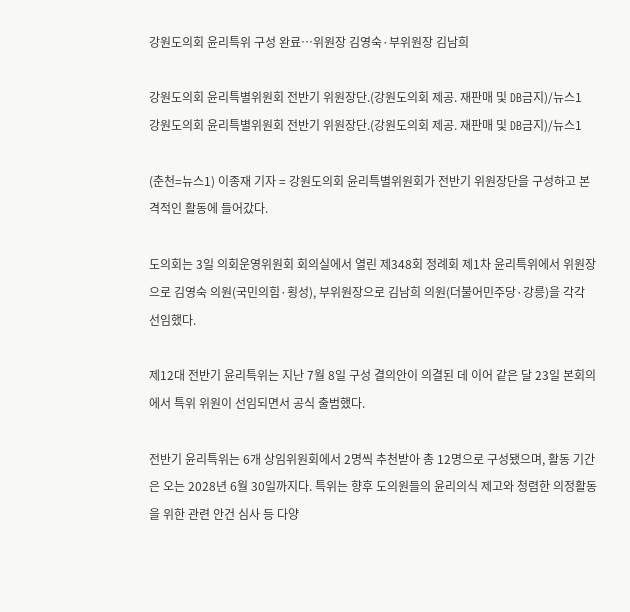강원도의회 윤리특위 구성 완료…위원장 김영숙·부위원장 김남희

강원도의회 윤리특별위원회 전반기 위원장단.(강원도의회 제공. 재판매 및 DB금지)/뉴스1
강원도의회 윤리특별위원회 전반기 위원장단.(강원도의회 제공. 재판매 및 DB금지)/뉴스1

(춘천=뉴스1) 이종재 기자 = 강원도의회 윤리특별위원회가 전반기 위원장단을 구성하고 본격적인 활동에 들어갔다.

도의회는 3일 의회운영위원회 회의실에서 열린 제348회 정례회 제1차 윤리특위에서 위원장으로 김영숙 의원(국민의힘·횡성), 부위원장으로 김남희 의원(더불어민주당·강릉)을 각각 선임했다.

제12대 전반기 윤리특위는 지난 7월 8일 구성 결의안이 의결된 데 이어 같은 달 23일 본회의에서 특위 위원이 선임되면서 공식 출범했다.

전반기 윤리특위는 6개 상임위원회에서 2명씩 추천받아 총 12명으로 구성됐으며, 활동 기간은 오는 2028년 6월 30일까지다. 특위는 향후 도의원들의 윤리의식 제고와 청렴한 의정활동을 위한 관련 안건 심사 등 다양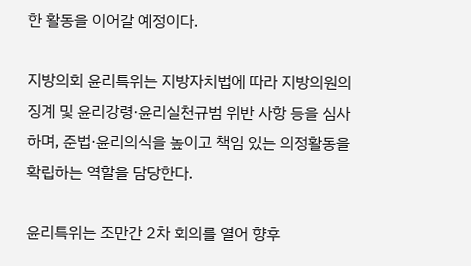한 활동을 이어갈 예정이다.

지방의회 윤리특위는 지방자치법에 따라 지방의원의 징계 및 윤리강령·윤리실천규범 위반 사항 등을 심사하며, 준법·윤리의식을 높이고 책임 있는 의정활동을 확립하는 역할을 담당한다.

윤리특위는 조만간 2차 회의를 열어 향후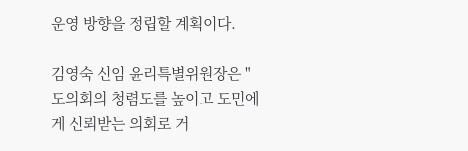운영 방향을 정립할 계획이다.

김영숙 신임 윤리특별위원장은 "도의회의 청렴도를 높이고 도민에게 신뢰받는 의회로 거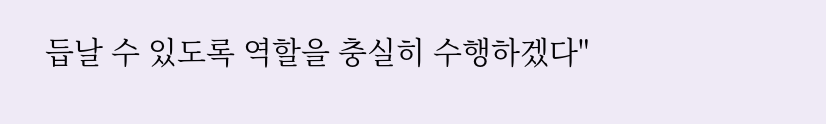듭날 수 있도록 역할을 충실히 수행하겠다"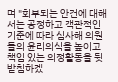며 "회부되는 안건에 대해서는 공정하고 객관적인 기준에 따라 심사해 의원들의 윤리의식을 높이고 책임 있는 의정활동을 뒷받침하겠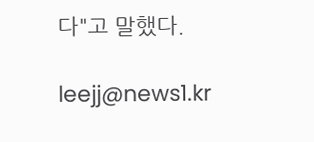다"고 말했다.

leejj@news1.kr